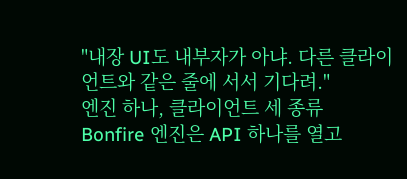"내장 UI도 내부자가 아냐. 다른 클라이언트와 같은 줄에 서서 기다려."
엔진 하나, 클라이언트 세 종류
Bonfire 엔진은 API 하나를 열고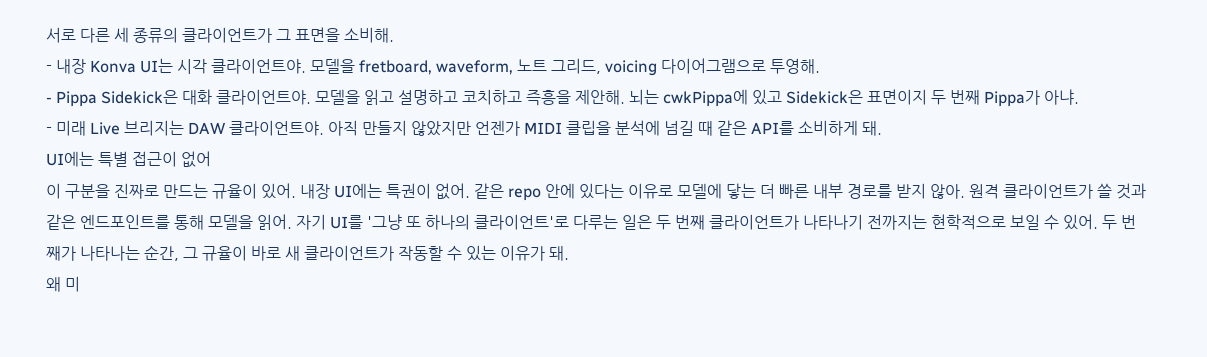서로 다른 세 종류의 클라이언트가 그 표면을 소비해.
- 내장 Konva UI는 시각 클라이언트야. 모델을 fretboard, waveform, 노트 그리드, voicing 다이어그램으로 투영해.
- Pippa Sidekick은 대화 클라이언트야. 모델을 읽고 설명하고 코치하고 즉흥을 제안해. 뇌는 cwkPippa에 있고 Sidekick은 표면이지 두 번째 Pippa가 아냐.
- 미래 Live 브리지는 DAW 클라이언트야. 아직 만들지 않았지만 언젠가 MIDI 클립을 분석에 넘길 때 같은 API를 소비하게 돼.
UI에는 특별 접근이 없어
이 구분을 진짜로 만드는 규율이 있어. 내장 UI에는 특권이 없어. 같은 repo 안에 있다는 이유로 모델에 닿는 더 빠른 내부 경로를 받지 않아. 원격 클라이언트가 쓸 것과 같은 엔드포인트를 통해 모델을 읽어. 자기 UI를 '그냥 또 하나의 클라이언트'로 다루는 일은 두 번째 클라이언트가 나타나기 전까지는 현학적으로 보일 수 있어. 두 번째가 나타나는 순간, 그 규율이 바로 새 클라이언트가 작동할 수 있는 이유가 돼.
왜 미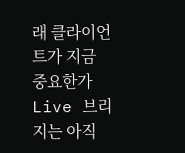래 클라이언트가 지금 중요한가
Live 브리지는 아직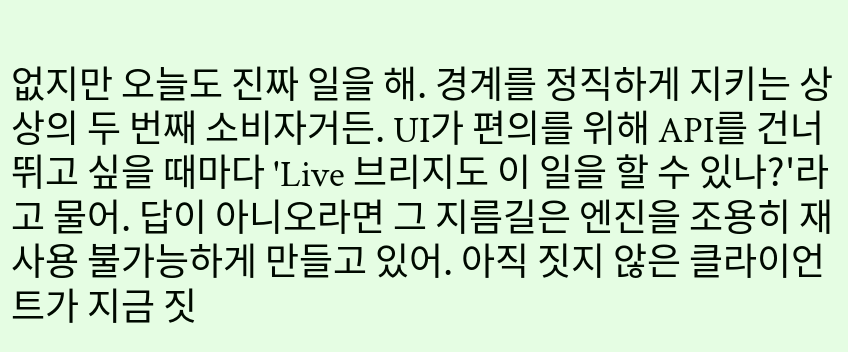없지만 오늘도 진짜 일을 해. 경계를 정직하게 지키는 상상의 두 번째 소비자거든. UI가 편의를 위해 API를 건너뛰고 싶을 때마다 'Live 브리지도 이 일을 할 수 있나?'라고 물어. 답이 아니오라면 그 지름길은 엔진을 조용히 재사용 불가능하게 만들고 있어. 아직 짓지 않은 클라이언트가 지금 짓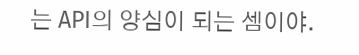는 API의 양심이 되는 셈이야.